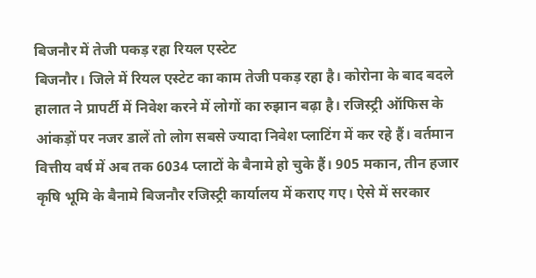बिजनौर में तेजी पकड़ रहा रियल एस्टेट
बिजनौर। जिले में रियल एस्टेट का काम तेजी पकड़ रहा है। कोरोना के बाद बदले हालात ने प्रापर्टी में निवेश करने में लोगों का रुझान बढ़ा है। रजिस्ट्री ऑफिस के आंकड़ों पर नजर डालें तो लोग सबसे ज्यादा निवेश प्लाटिंग में कर रहे हैं। वर्तमान वित्तीय वर्ष में अब तक 6034 प्लाटों के बैनामे हो चुके हैं। 905 मकान, तीन हजार कृषि भूमि के बैनामे बिजनौर रजिस्ट्री कार्यालय में कराए गए। ऐसे में सरकार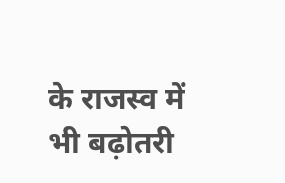के राजस्व में भी बढ़ोतरी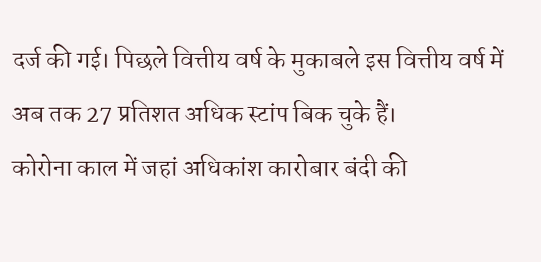दर्ज की गई। पिछले वित्तीय वर्ष के मुकाबले इस वित्तीय वर्ष में अब तक 27 प्रतिशत अधिक स्टांप बिक चुके हैं।
कोरोना काल में जहां अधिकांश कारोबार बंदी की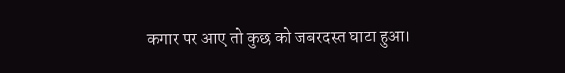कगार पर आए तो कुछ को जबरदस्त घाटा हुआ।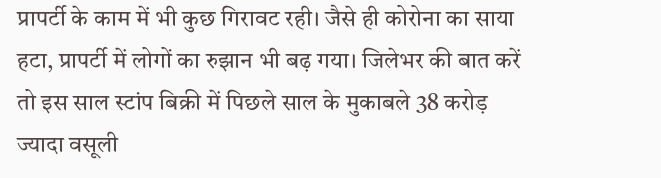प्रापर्टी के काम में भी कुछ गिरावट रही। जैसे ही कोरोना का साया हटा, प्रापर्टी में लोगों का रुझान भी बढ़ गया। जिलेभर की बात करें तो इस साल स्टांप बिक्री में पिछले साल के मुकाबले 38 करोड़ ज्यादा वसूली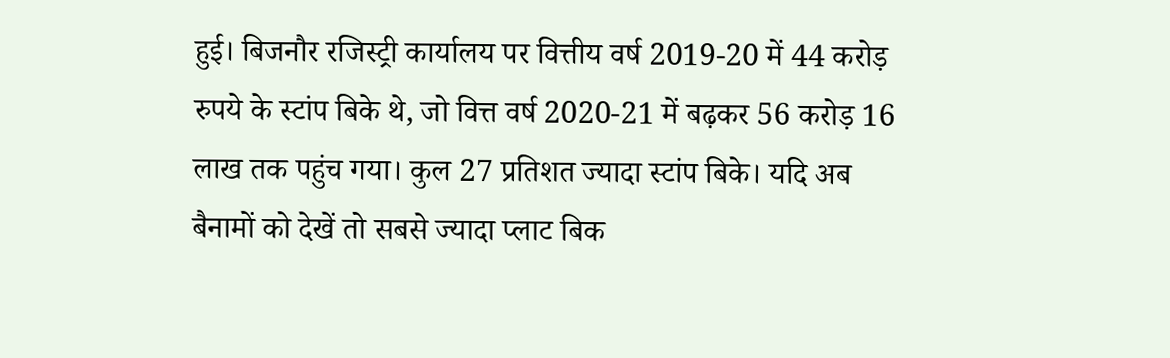हुई। बिजनौर रजिस्ट्री कार्यालय पर वित्तीय वर्ष 2019-20 में 44 करोड़ रुपये के स्टांप बिके थे, जो वित्त वर्ष 2020-21 में बढ़कर 56 करोड़ 16 लाख तक पहुंच गया। कुल 27 प्रतिशत ज्यादा स्टांप बिके। यदि अब बैनामों को देखें तो सबसे ज्यादा प्लाट बिक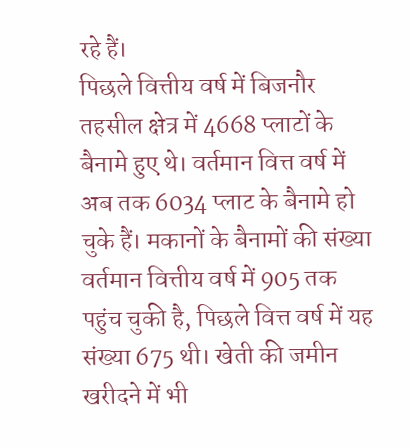रहे हैं।
पिछले वित्तीय वर्ष में बिजनौर तहसील क्षेत्र में 4668 प्लाटों के बैनामे हुए थे। वर्तमान वित्त वर्ष में अब तक 6034 प्लाट के बैनामे हो चुके हैं। मकानों के बैनामों की संख्या वर्तमान वित्तीय वर्ष में 905 तक पहुंच चुकी है, पिछले वित्त वर्ष में यह संख्या 675 थी। खेती की जमीन खरीदने में भी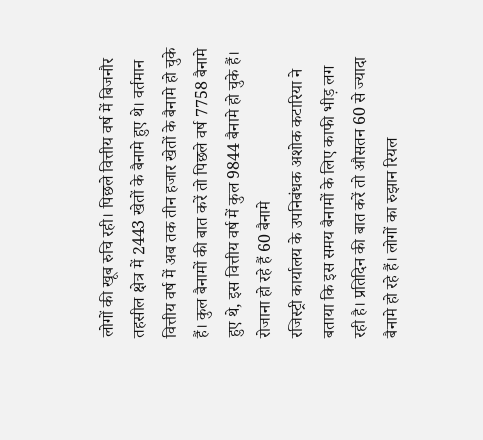लोगों की खूब रुचि रही। पिछले वित्तीय वर्ष में बिजनौर तहसील क्षेत्र में 2443 खेतों के बैनामे हुए थे। वर्तमान वित्तीय वर्ष में अब तक तीन हजार खेतों के बैनामे हो चुके हैं। कुल बैनामों की बात करें तो पिछले वर्ष 7758 बैनामे हुए थे, इस वित्तीय वर्ष में कुल 9844 बैनामे हो चुके हैं।
रोजाना हो रहे हैं 60 बैनामे
रजिस्ट्री कार्यालय के उपनिबंधक अशोक कटारिया ने बताया कि इस समय बैनामों के लिए काफी भीड़ लग रही है। प्रतिदिन की बात करें तो औसतन 60 से ज्यादा बैनामे हो रहे हैं। लोगों का रुझान रियल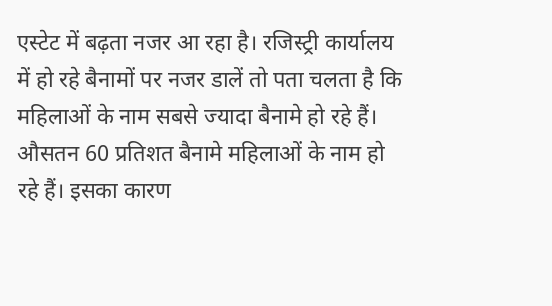एस्टेट में बढ़ता नजर आ रहा है। रजिस्ट्री कार्यालय में हो रहे बैनामों पर नजर डालें तो पता चलता है कि महिलाओं के नाम सबसे ज्यादा बैनामे हो रहे हैं। औसतन 60 प्रतिशत बैनामे महिलाओं के नाम हो रहे हैं। इसका कारण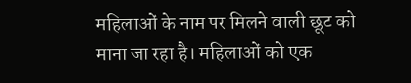महिलाओं के नाम पर मिलने वाली छूट को माना जा रहा है। महिलाओं को एक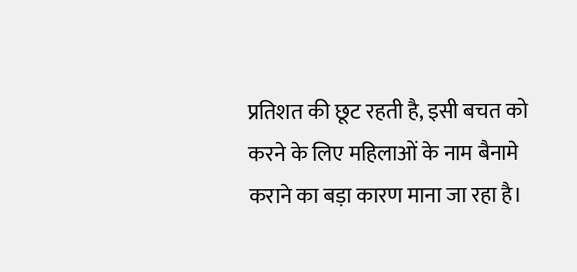प्रतिशत की छूट रहती है, इसी बचत को करने के लिए महिलाओं के नाम बैनामे कराने का बड़ा कारण माना जा रहा है।